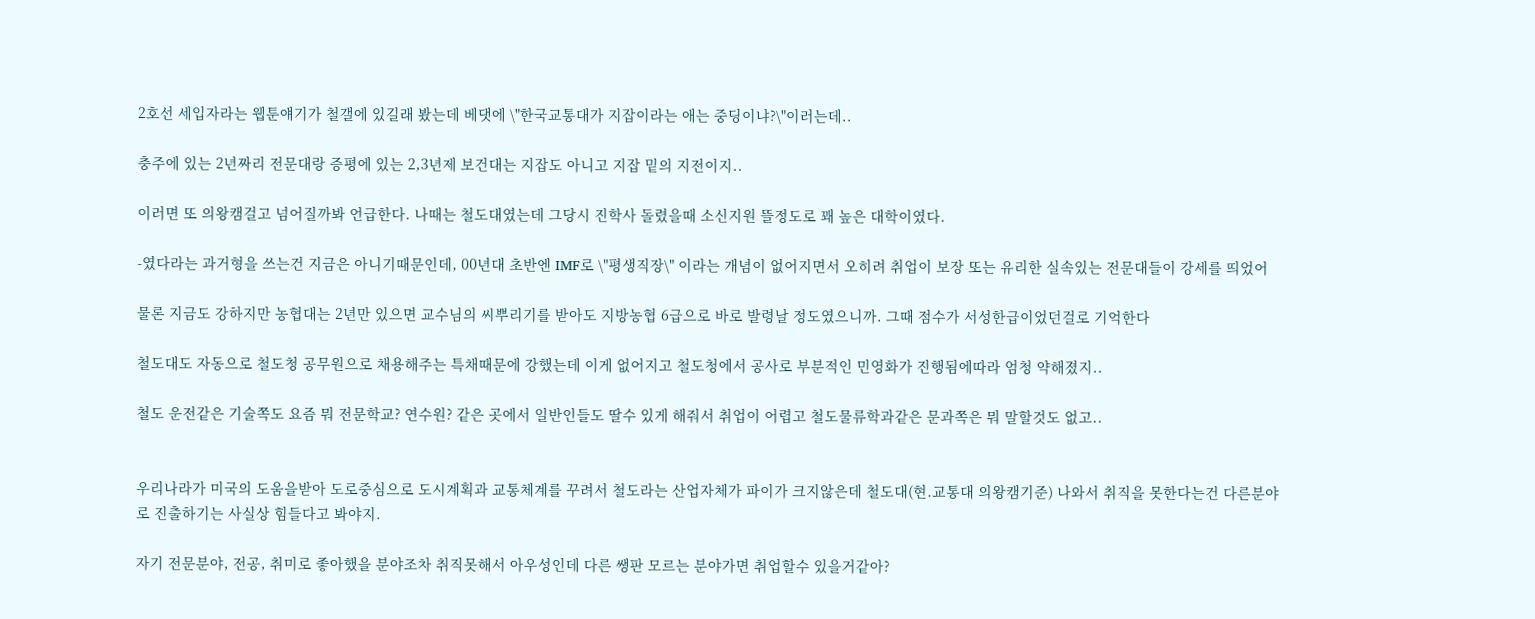2호선 세입자라는 웹툰얘기가 철갤에 있길래 봤는데 베댓에 \"한국교통대가 지잡이라는 애는 중딩이냐?\"이러는데..

충주에 있는 2년짜리 전문대랑 증평에 있는 2,3년제 보건대는 지잡도 아니고 지잡 밑의 지전이지..

이러면 또 의왕캠걸고 넘어질까봐 언급한다. 나때는 철도대였는데 그당시 진학사 돌렸을때 소신지원 뜰정도로 꽤 높은 대학이였다.

-였다라는 과거형을 쓰는건 지금은 아니기때문인데, 00년대 초반엔 IMF로 \"평생직장\" 이라는 개념이 없어지면서 오히려 취업이 보장 또는 유리한 실속있는 전문대들이 강세를 띄었어

물론 지금도 강하지만 농협대는 2년만 있으면 교수님의 씨뿌리기를 받아도 지방농협 6급으로 바로 발령날 정도였으니까. 그때 점수가 서성한급이었던걸로 기억한다

철도대도 자동으로 철도청 공무원으로 채용해주는 특채때문에 강했는데 이게 없어지고 철도청에서 공사로 부분적인 민영화가 진행됨에따라 엄청 약해졌지..

철도 운전같은 기술쪽도 요즘 뭐 전문학교? 연수원? 같은 곳에서 일반인들도 딸수 있게 해줘서 취업이 어렵고 철도물류학과같은 문과쪽은 뭐 말할것도 없고..


우리나라가 미국의 도움을받아 도로중심으로 도시계획과 교통체계를 꾸려서 철도라는 산업자체가 파이가 크지않은데 철도대(현.교통대 의왕캠기준) 나와서 취직을 못한다는건 다른분야로 진출하기는 사실상 힘들다고 봐야지.

자기 전문분야, 전공, 취미로 좋아했을 분야조차 취직못해서 아우성인데 다른 쌩판 모르는 분야가면 취업할수 있을거같아?